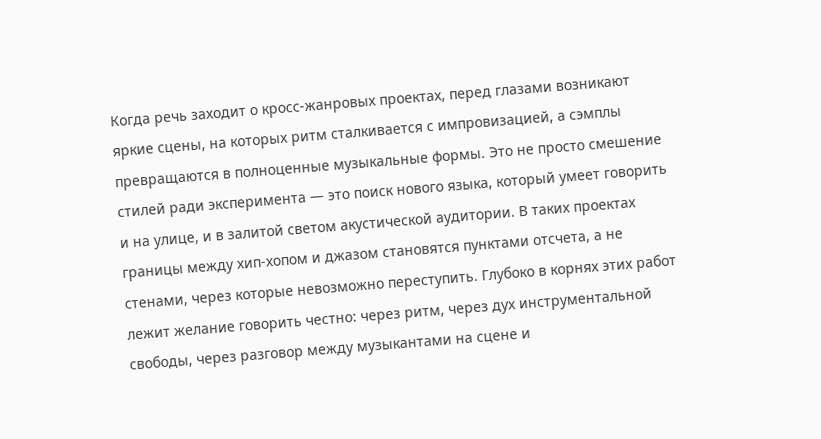Когда речь заходит о кросс‑жанровых проектах, перед глазами возникают яркие сцены, на которых ритм сталкивается с импровизацией, а сэмплы превращаются в полноценные музыкальные формы. Это не просто смешение стилей ради эксперимента — это поиск нового языка, который умеет говорить и на улице, и в залитой светом акустической аудитории. В таких проектах границы между хип‑хопом и джазом становятся пунктами отсчета, а не стенами, через которые невозможно переступить. Глубоко в корнях этих работ лежит желание говорить честно: через ритм, через дух инструментальной свободы, через разговор между музыкантами на сцене и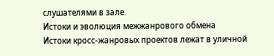слушателями в зале.
Истоки и эволюция межжанрового обмена
Истоки кросс‑жанровых проектов лежат в уличной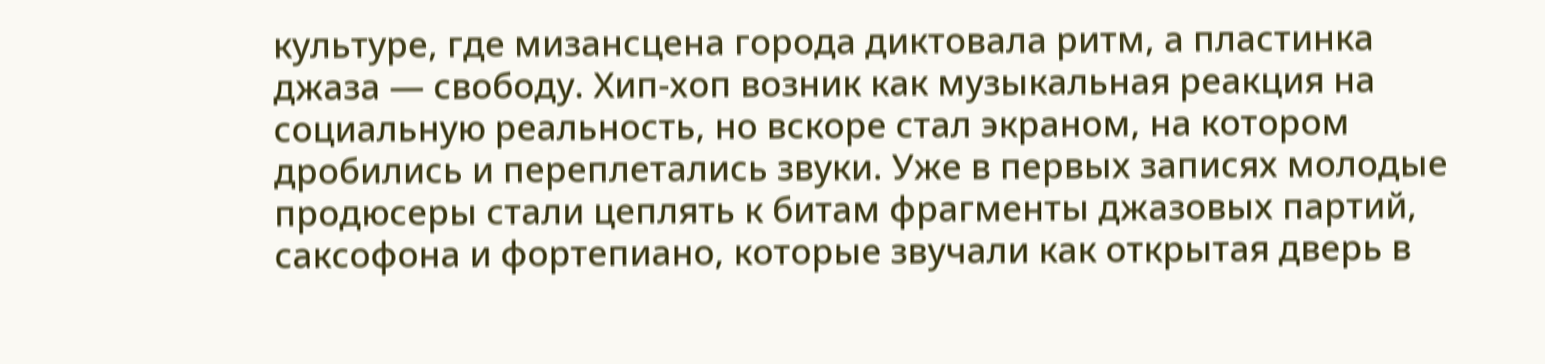культуре, где мизансцена города диктовала ритм, а пластинка джаза — свободу. Хип‑хоп возник как музыкальная реакция на социальную реальность, но вскоре стал экраном, на котором дробились и переплетались звуки. Уже в первых записях молодые продюсеры стали цеплять к битам фрагменты джазовых партий, саксофона и фортепиано, которые звучали как открытая дверь в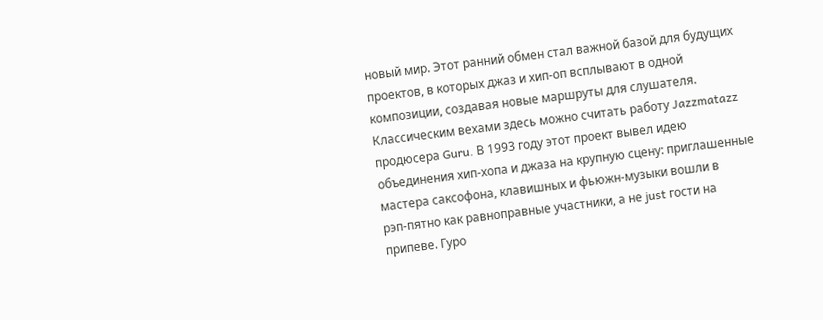новый мир. Этот ранний обмен стал важной базой для будущих проектов, в которых джаз и хип‑оп всплывают в одной композиции, создавая новые маршруты для слушателя.
Классическим вехами здесь можно считать работу Jazzmatazz продюсера Guru. В 1993 году этот проект вывел идею объединения хип‑хопа и джаза на крупную сцену: приглашенные мастера саксофона, клавишных и фьюжн‑музыки вошли в рэп‑пятно как равноправные участники, а не just гости на припеве. Гуро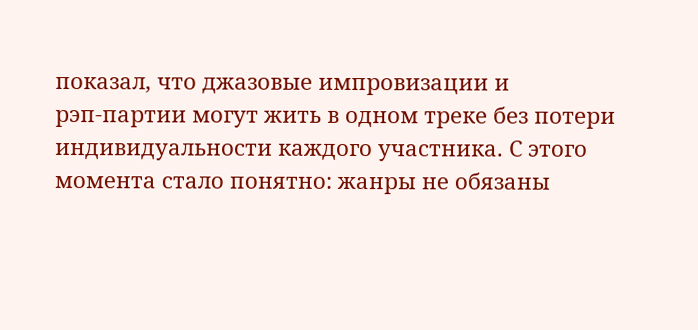показал, что джазовые импровизации и рэп‑партии могут жить в одном треке без потери индивидуальности каждого участника. С этого момента стало понятно: жанры не обязаны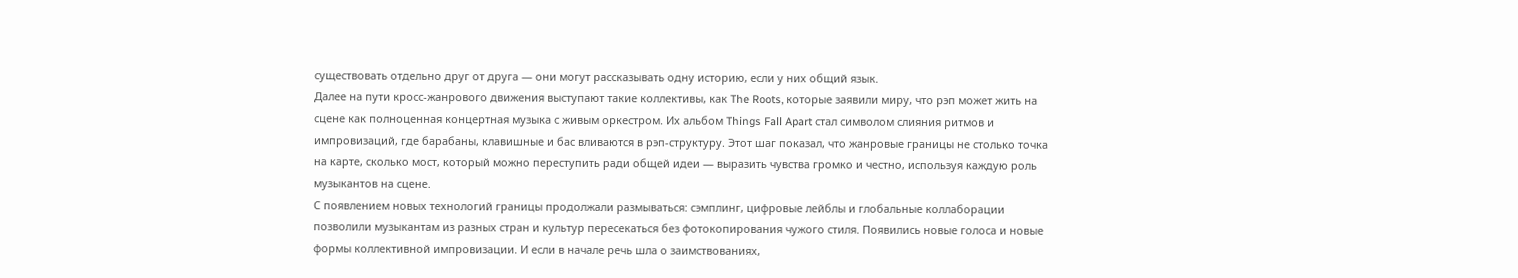существовать отдельно друг от друга — они могут рассказывать одну историю, если у них общий язык.
Далее на пути кросс‑жанрового движения выступают такие коллективы, как The Roots, которые заявили миру, что рэп может жить на сцене как полноценная концертная музыка с живым оркестром. Их альбом Things Fall Apart стал символом слияния ритмов и импровизаций, где барабаны, клавишные и бас вливаются в рэп‑структуру. Этот шаг показал, что жанровые границы не столько точка на карте, сколько мост, который можно переступить ради общей идеи — выразить чувства громко и честно, используя каждую роль музыкантов на сцене.
С появлением новых технологий границы продолжали размываться: сэмплинг, цифровые лейблы и глобальные коллаборации позволили музыкантам из разных стран и культур пересекаться без фотокопирования чужого стиля. Появились новые голоса и новые формы коллективной импровизации. И если в начале речь шла о заимствованиях,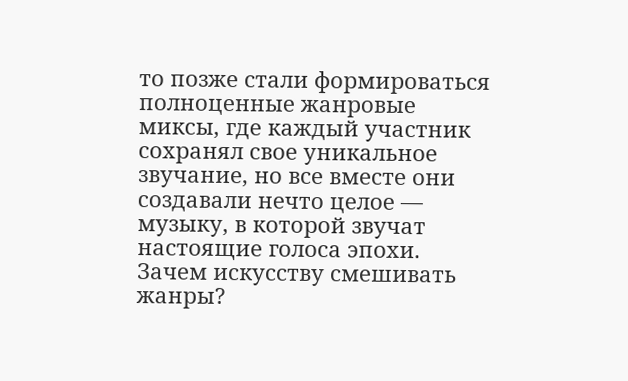то позже стали формироваться полноценные жанровые миксы, где каждый участник сохранял свое уникальное звучание, но все вместе они создавали нечто целое — музыку, в которой звучат настоящие голоса эпохи.
Зачем искусству смешивать жанры?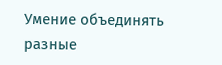Умение объединять разные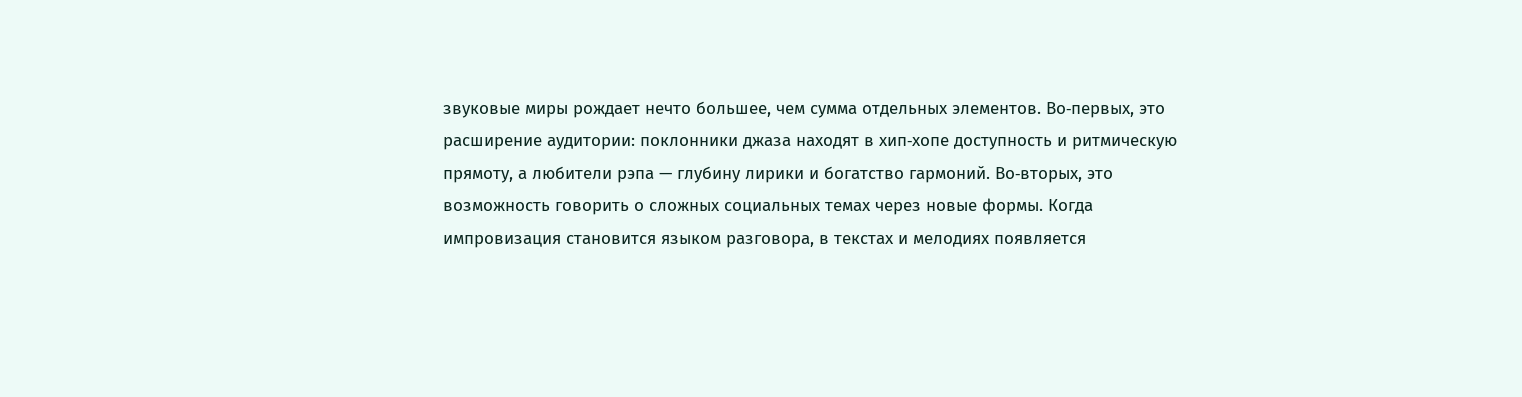звуковые миры рождает нечто большее, чем сумма отдельных элементов. Во‑первых, это расширение аудитории: поклонники джаза находят в хип‑хопе доступность и ритмическую прямоту, а любители рэпа — глубину лирики и богатство гармоний. Во‑вторых, это возможность говорить о сложных социальных темах через новые формы. Когда импровизация становится языком разговора, в текстах и мелодиях появляется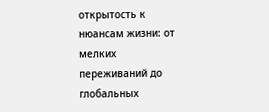открытость к нюансам жизни: от мелких переживаний до глобальных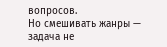вопросов.
Но смешивать жанры — задача не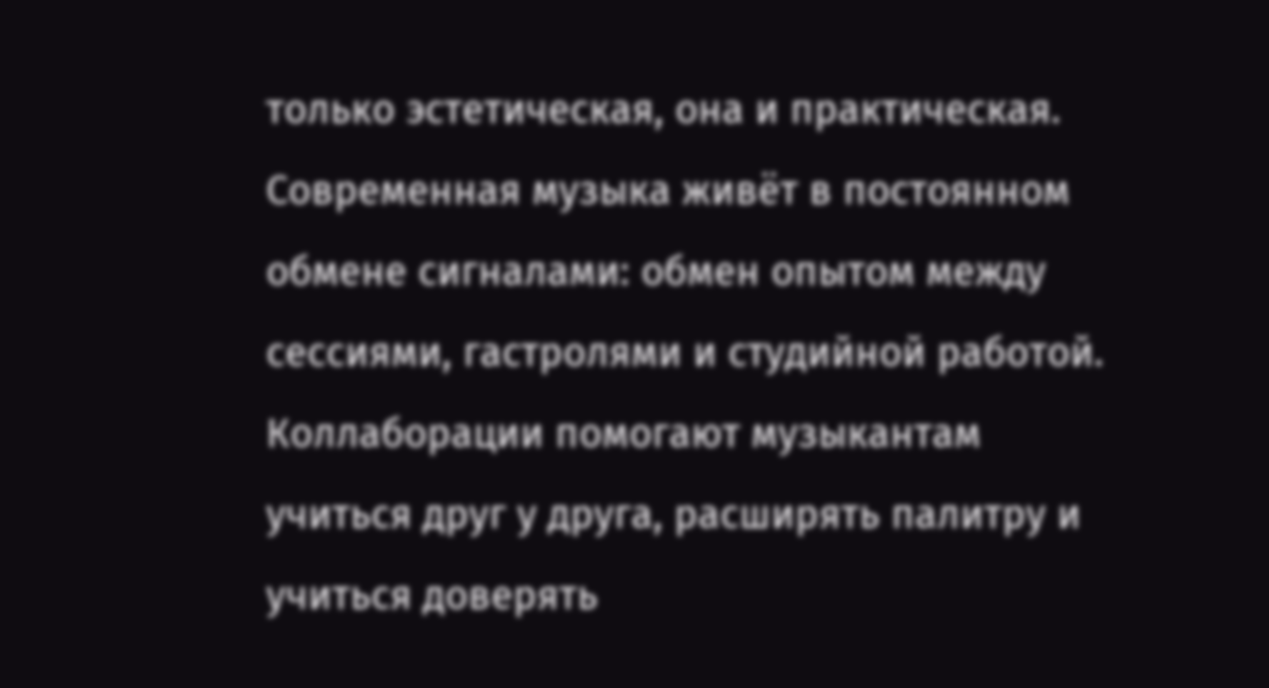только эстетическая, она и практическая. Современная музыка живёт в постоянном обмене сигналами: обмен опытом между сессиями, гастролями и студийной работой. Коллаборации помогают музыкантам учиться друг у друга, расширять палитру и учиться доверять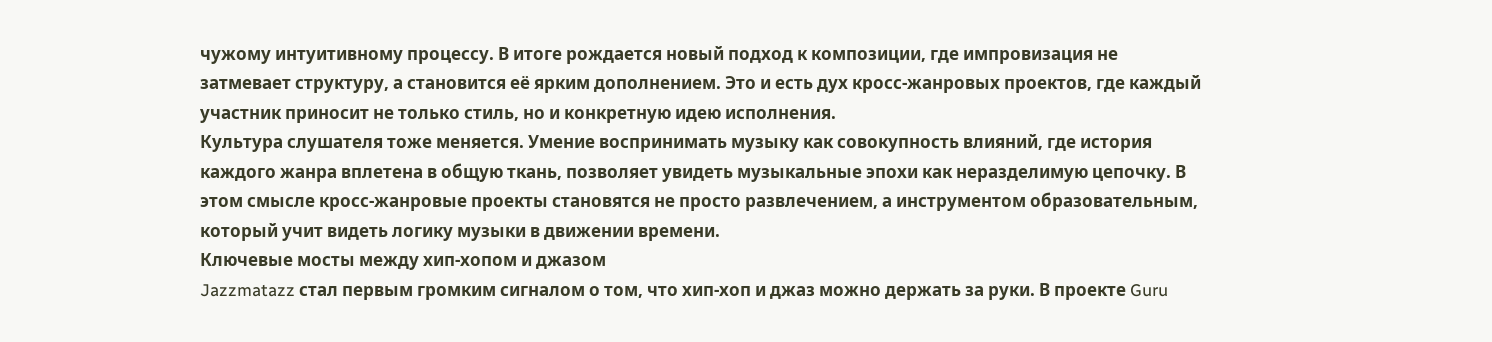чужому интуитивному процессу. В итоге рождается новый подход к композиции, где импровизация не затмевает структуру, а становится её ярким дополнением. Это и есть дух кросс‑жанровых проектов, где каждый участник приносит не только стиль, но и конкретную идею исполнения.
Культура слушателя тоже меняется. Умение воспринимать музыку как совокупность влияний, где история каждого жанра вплетена в общую ткань, позволяет увидеть музыкальные эпохи как неразделимую цепочку. В этом смысле кросс‑жанровые проекты становятся не просто развлечением, а инструментом образовательным, который учит видеть логику музыки в движении времени.
Ключевые мосты между хип‑хопом и джазом
Jazzmatazz стал первым громким сигналом о том, что хип‑хоп и джаз можно держать за руки. В проекте Guru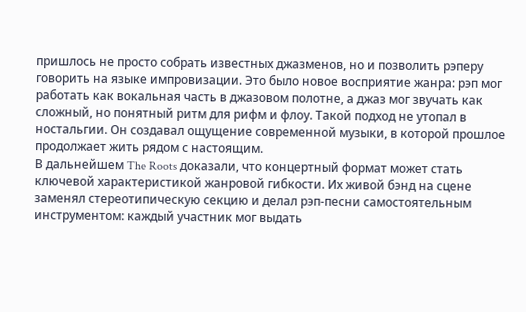пришлось не просто собрать известных джазменов, но и позволить рэперу говорить на языке импровизации. Это было новое восприятие жанра: рэп мог работать как вокальная часть в джазовом полотне, а джаз мог звучать как сложный, но понятный ритм для рифм и флоу. Такой подход не утопал в ностальгии. Он создавал ощущение современной музыки, в которой прошлое продолжает жить рядом с настоящим.
В дальнейшем The Roots доказали, что концертный формат может стать ключевой характеристикой жанровой гибкости. Их живой бэнд на сцене заменял стереотипическую секцию и делал рэп‑песни самостоятельным инструментом: каждый участник мог выдать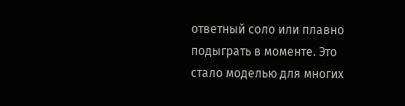ответный соло или плавно подыграть в моменте. Это стало моделью для многих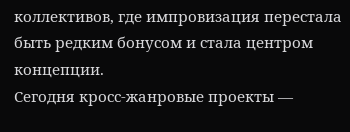коллективов, где импровизация перестала быть редким бонусом и стала центром концепции.
Сегодня кросс‑жанровые проекты —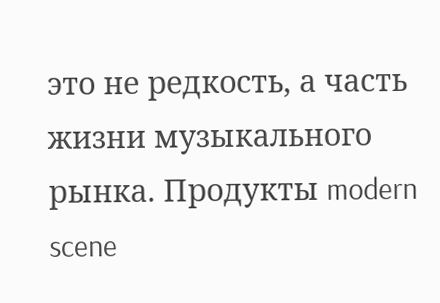это не редкость, а часть жизни музыкального рынка. Продукты modern scene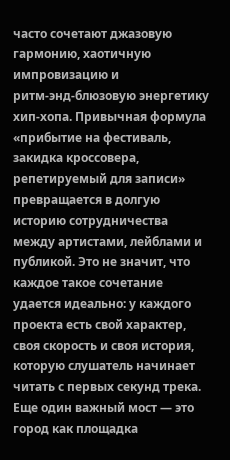часто сочетают джазовую гармонию, хаотичную импровизацию и ритм‑энд‑блюзовую энергетику хип‑хопа. Привычная формула «прибытие на фестиваль, закидка кроссовера, репетируемый для записи» превращается в долгую историю сотрудничества между артистами, лейблами и публикой. Это не значит, что каждое такое сочетание удается идеально: у каждого проекта есть свой характер, своя скорость и своя история, которую слушатель начинает читать с первых секунд трека.
Еще один важный мост — это город как площадка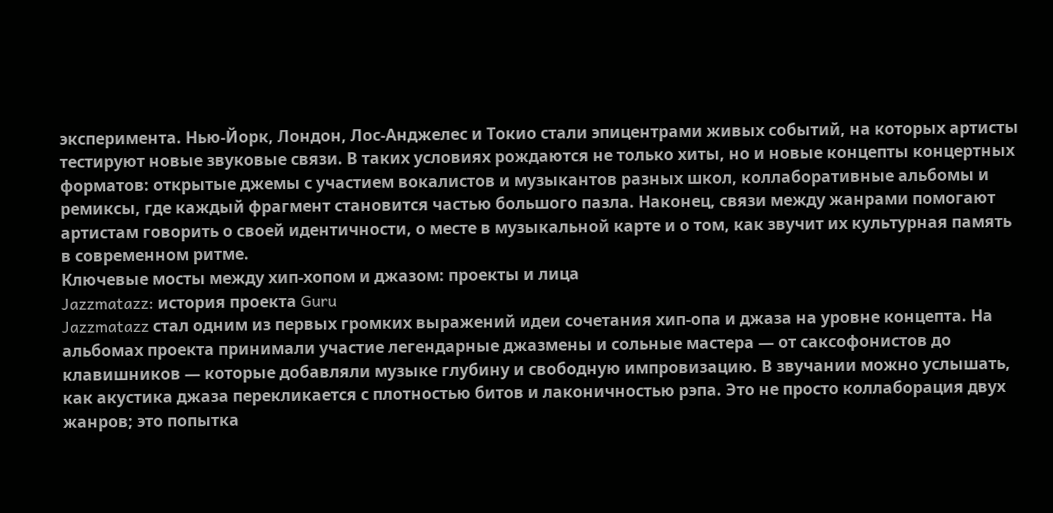эксперимента. Нью‑Йорк, Лондон, Лос-Анджелес и Токио стали эпицентрами живых событий, на которых артисты тестируют новые звуковые связи. В таких условиях рождаются не только хиты, но и новые концепты концертных форматов: открытые джемы с участием вокалистов и музыкантов разных школ, коллаборативные альбомы и ремиксы, где каждый фрагмент становится частью большого пазла. Наконец, связи между жанрами помогают артистам говорить о своей идентичности, о месте в музыкальной карте и о том, как звучит их культурная память в современном ритме.
Ключевые мосты между хип‑хопом и джазом: проекты и лица
Jazzmatazz: история проекта Guru
Jazzmatazz стал одним из первых громких выражений идеи сочетания хип‑опа и джаза на уровне концепта. На альбомах проекта принимали участие легендарные джазмены и сольные мастера — от саксофонистов до клавишников — которые добавляли музыке глубину и свободную импровизацию. В звучании можно услышать, как акустика джаза перекликается с плотностью битов и лаконичностью рэпа. Это не просто коллаборация двух жанров; это попытка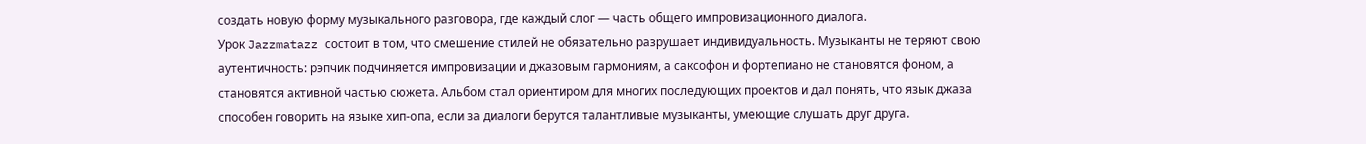создать новую форму музыкального разговора, где каждый слог — часть общего импровизационного диалога.
Урок Jazzmatazz состоит в том, что смешение стилей не обязательно разрушает индивидуальность. Музыканты не теряют свою аутентичность: рэпчик подчиняется импровизации и джазовым гармониям, а саксофон и фортепиано не становятся фоном, а становятся активной частью сюжета. Альбом стал ориентиром для многих последующих проектов и дал понять, что язык джаза способен говорить на языке хип‑опа, если за диалоги берутся талантливые музыканты, умеющие слушать друг друга.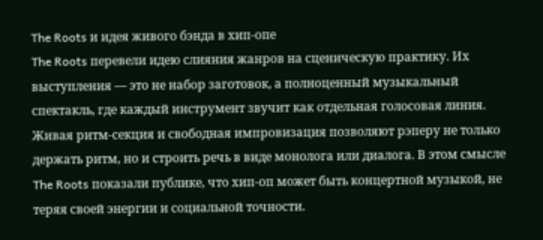The Roots и идея живого бэнда в хип‑опе
The Roots перевели идею слияния жанров на сценическую практику. Их выступления — это не набор заготовок, а полноценный музыкальный спектакль, где каждый инструмент звучит как отдельная голосовая линия. Живая ритм‑секция и свободная импровизация позволяют рэперу не только держать ритм, но и строить речь в виде монолога или диалога. В этом смысле The Roots показали публике, что хип‑оп может быть концертной музыкой, не теряя своей энергии и социальной точности.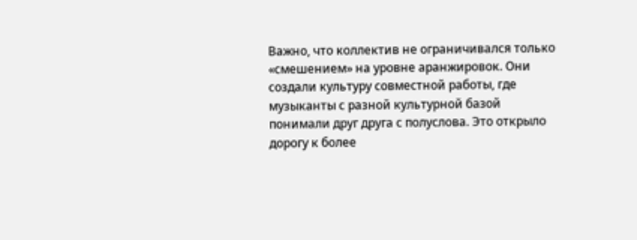Важно, что коллектив не ограничивался только «смешением» на уровне аранжировок. Они создали культуру совместной работы, где музыканты с разной культурной базой понимали друг друга с полуслова. Это открыло дорогу к более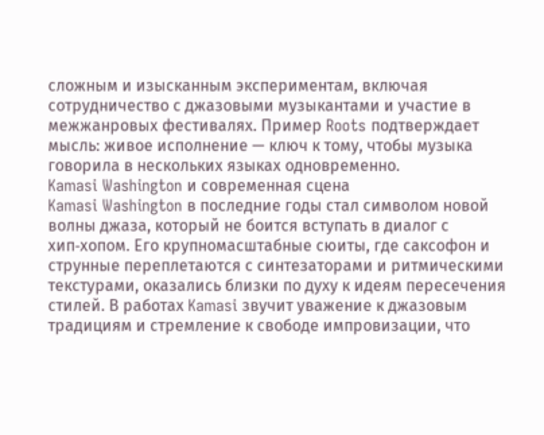сложным и изысканным экспериментам, включая сотрудничество с джазовыми музыкантами и участие в межжанровых фестивалях. Пример Roots подтверждает мысль: живое исполнение — ключ к тому, чтобы музыка говорила в нескольких языках одновременно.
Kamasi Washington и современная сцена
Kamasi Washington в последние годы стал символом новой волны джаза, который не боится вступать в диалог с хип‑хопом. Его крупномасштабные сюиты, где саксофон и струнные переплетаются с синтезаторами и ритмическими текстурами, оказались близки по духу к идеям пересечения стилей. В работах Kamasi звучит уважение к джазовым традициям и стремление к свободе импровизации, что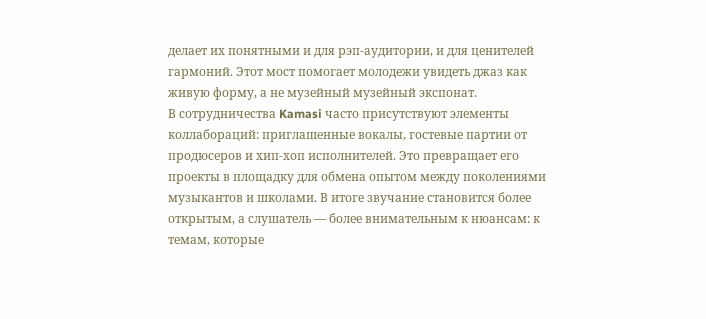делает их понятными и для рэп‑аудитории, и для ценителей гармоний. Этот мост помогает молодежи увидеть джаз как живую форму, а не музейный музейный экспонат.
В сотрудничества Kamasi часто присутствуют элементы коллабораций: приглашенные вокалы, гостевые партии от продюсеров и хип‑хоп исполнителей. Это превращает его проекты в площадку для обмена опытом между поколениями музыкантов и школами. В итоге звучание становится более открытым, а слушатель — более внимательным к нюансам: к темам, которые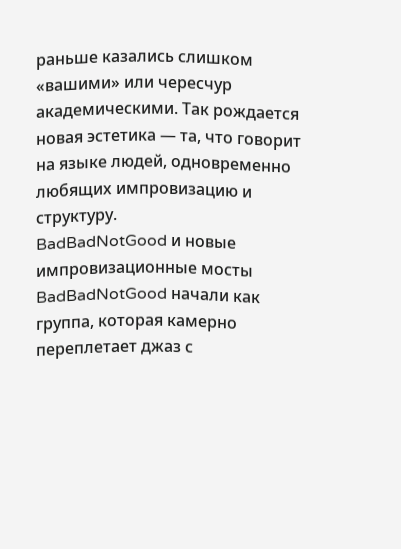раньше казались слишком «вашими» или чересчур академическими. Так рождается новая эстетика — та, что говорит на языке людей, одновременно любящих импровизацию и структуру.
BadBadNotGood и новые импровизационные мосты
BadBadNotGood начали как группа, которая камерно переплетает джаз с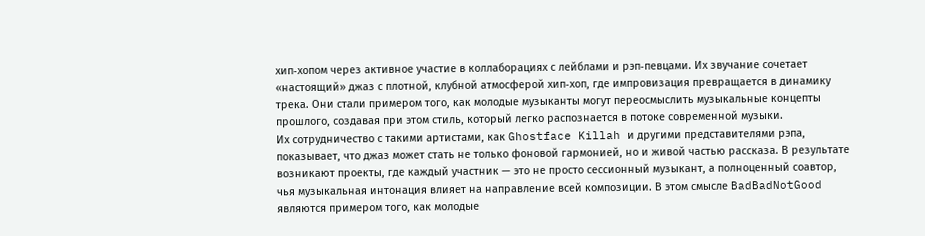хип‑хопом через активное участие в коллаборациях с лейблами и рэп‑певцами. Их звучание сочетает «настоящий» джаз с плотной, клубной атмосферой хип‑хоп, где импровизация превращается в динамику трека. Они стали примером того, как молодые музыканты могут переосмыслить музыкальные концепты прошлого, создавая при этом стиль, который легко распознается в потоке современной музыки.
Их сотрудничество с такими артистами, как Ghostface Killah и другими представителями рэпа, показывает, что джаз может стать не только фоновой гармонией, но и живой частью рассказа. В результате возникают проекты, где каждый участник — это не просто сессионный музыкант, а полноценный соавтор, чья музыкальная интонация влияет на направление всей композиции. В этом смысле BadBadNotGood являются примером того, как молодые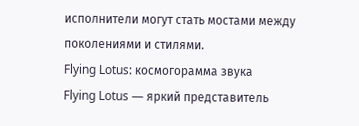исполнители могут стать мостами между поколениями и стилями.
Flying Lotus: космогорамма звука
Flying Lotus — яркий представитель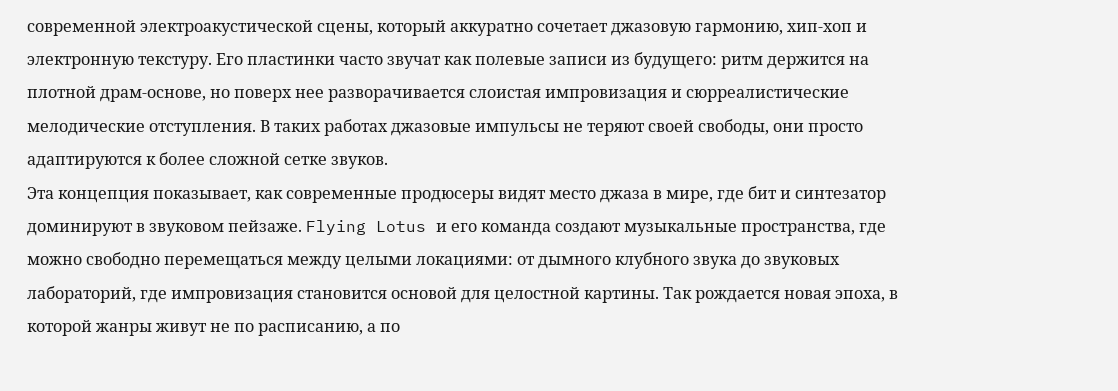современной электроакустической сцены, который аккуратно сочетает джазовую гармонию, хип‑хоп и электронную текстуру. Его пластинки часто звучат как полевые записи из будущего: ритм держится на плотной драм‑основе, но поверх нее разворачивается слоистая импровизация и сюрреалистические мелодические отступления. В таких работах джазовые импульсы не теряют своей свободы, они просто адаптируются к более сложной сетке звуков.
Эта концепция показывает, как современные продюсеры видят место джаза в мире, где бит и синтезатор доминируют в звуковом пейзаже. Flying Lotus и его команда создают музыкальные пространства, где можно свободно перемещаться между целыми локациями: от дымного клубного звука до звуковых лабораторий, где импровизация становится основой для целостной картины. Так рождается новая эпоха, в которой жанры живут не по расписанию, а по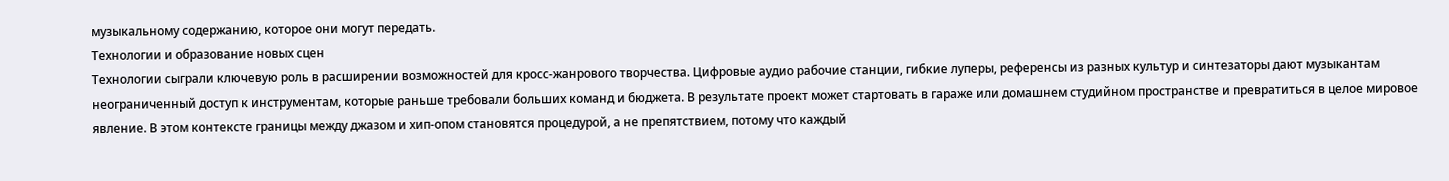музыкальному содержанию, которое они могут передать.
Технологии и образование новых сцен
Технологии сыграли ключевую роль в расширении возможностей для кросс‑жанрового творчества. Цифровые аудио рабочие станции, гибкие луперы, референсы из разных культур и синтезаторы дают музыкантам неограниченный доступ к инструментам, которые раньше требовали больших команд и бюджета. В результате проект может стартовать в гараже или домашнем студийном пространстве и превратиться в целое мировое явление. В этом контексте границы между джазом и хип‑опом становятся процедурой, а не препятствием, потому что каждый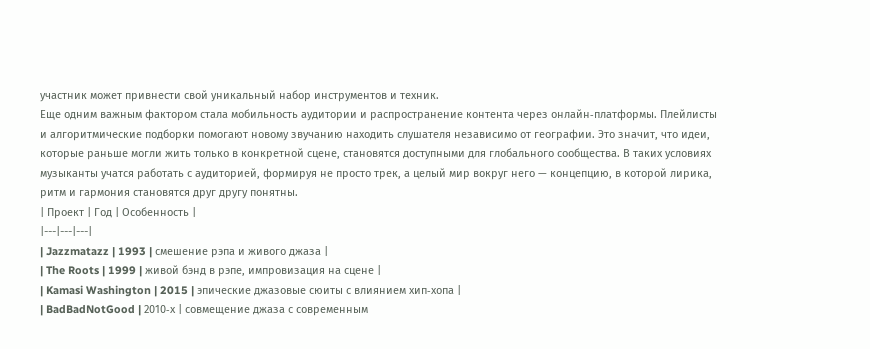участник может привнести свой уникальный набор инструментов и техник.
Еще одним важным фактором стала мобильность аудитории и распространение контента через онлайн‑платформы. Плейлисты и алгоритмические подборки помогают новому звучанию находить слушателя независимо от географии. Это значит, что идеи, которые раньше могли жить только в конкретной сцене, становятся доступными для глобального сообщества. В таких условиях музыканты учатся работать с аудиторией, формируя не просто трек, а целый мир вокруг него — концепцию, в которой лирика, ритм и гармония становятся друг другу понятны.
| Проект | Год | Особенность |
|---|---|---|
| Jazzmatazz | 1993 | смешение рэпа и живого джаза |
| The Roots | 1999 | живой бэнд в рэпе, импровизация на сцене |
| Kamasi Washington | 2015 | эпические джазовые сюиты с влиянием хип‑хопа |
| BadBadNotGood | 2010‑х | совмещение джаза с современным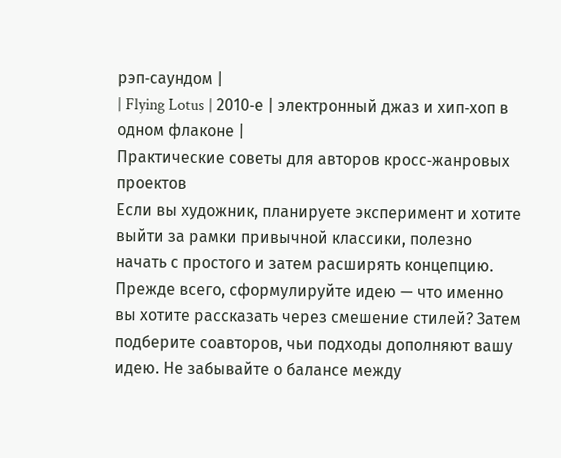рэп‑саундом |
| Flying Lotus | 2010‑е | электронный джаз и хип‑хоп в одном флаконе |
Практические советы для авторов кросс‑жанровых проектов
Если вы художник, планируете эксперимент и хотите выйти за рамки привычной классики, полезно начать с простого и затем расширять концепцию. Прежде всего, сформулируйте идею — что именно вы хотите рассказать через смешение стилей? Затем подберите соавторов, чьи подходы дополняют вашу идею. Не забывайте о балансе между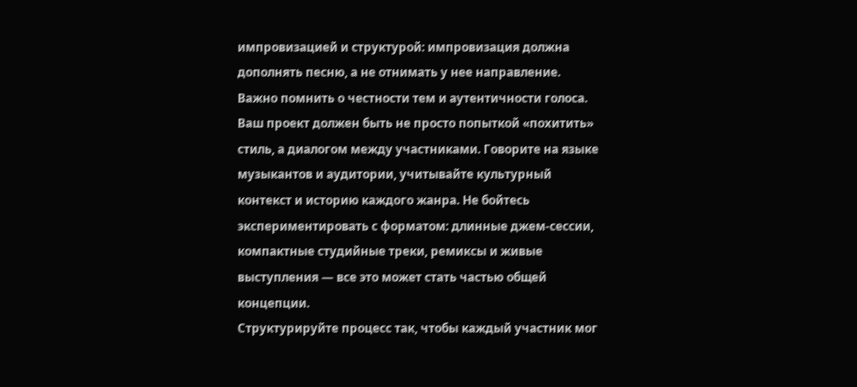импровизацией и структурой: импровизация должна дополнять песню, а не отнимать у нее направление.
Важно помнить о честности тем и аутентичности голоса. Ваш проект должен быть не просто попыткой «похитить» стиль, а диалогом между участниками. Говорите на языке музыкантов и аудитории, учитывайте культурный контекст и историю каждого жанра. Не бойтесь экспериментировать с форматом: длинные джем‑сессии, компактные студийные треки, ремиксы и живые выступления — все это может стать частью общей концепции.
Структурируйте процесс так, чтобы каждый участник мог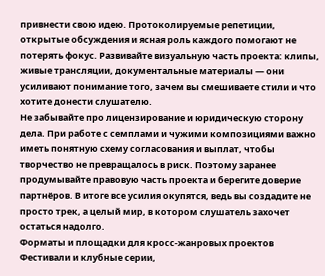привнести свою идею. Протоколируемые репетиции, открытые обсуждения и ясная роль каждого помогают не потерять фокус. Развивайте визуальную часть проекта: клипы, живые трансляции, документальные материалы — они усиливают понимание того, зачем вы смешиваете стили и что хотите донести слушателю.
Не забывайте про лицензирование и юридическую сторону дела. При работе с семплами и чужими композициями важно иметь понятную схему согласования и выплат, чтобы творчество не превращалось в риск. Поэтому заранее продумывайте правовую часть проекта и берегите доверие партнёров. В итоге все усилия окупятся, ведь вы создадите не просто трек, а целый мир, в котором слушатель захочет остаться надолго.
Форматы и площадки для кросс‑жанровых проектов
Фестивали и клубные серии,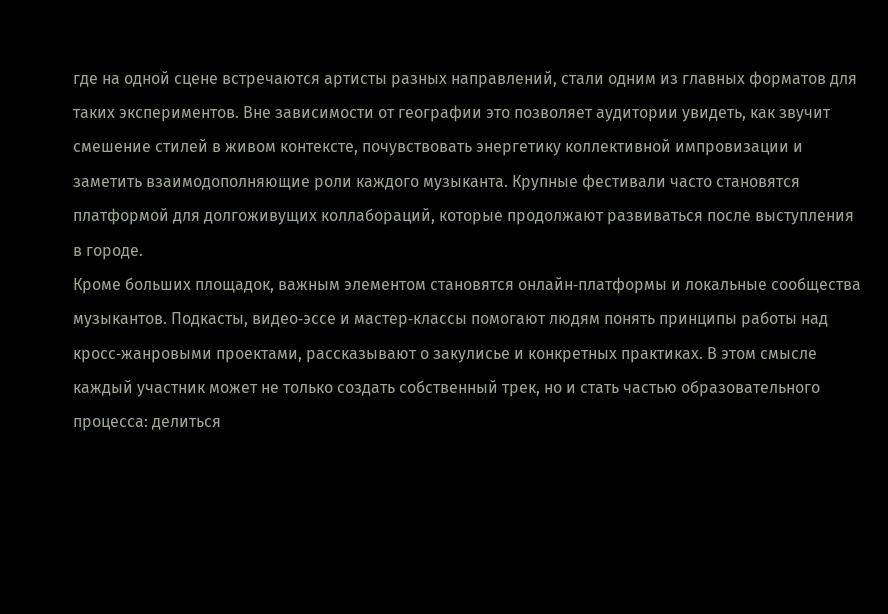где на одной сцене встречаются артисты разных направлений, стали одним из главных форматов для таких экспериментов. Вне зависимости от географии это позволяет аудитории увидеть, как звучит смешение стилей в живом контексте, почувствовать энергетику коллективной импровизации и заметить взаимодополняющие роли каждого музыканта. Крупные фестивали часто становятся платформой для долгоживущих коллабораций, которые продолжают развиваться после выступления в городе.
Кроме больших площадок, важным элементом становятся онлайн‑платформы и локальные сообщества музыкантов. Подкасты, видео‑эссе и мастер‑классы помогают людям понять принципы работы над кросс‑жанровыми проектами, рассказывают о закулисье и конкретных практиках. В этом смысле каждый участник может не только создать собственный трек, но и стать частью образовательного процесса: делиться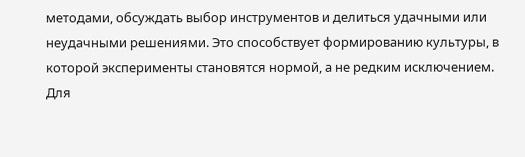методами, обсуждать выбор инструментов и делиться удачными или неудачными решениями. Это способствует формированию культуры, в которой эксперименты становятся нормой, а не редким исключением.
Для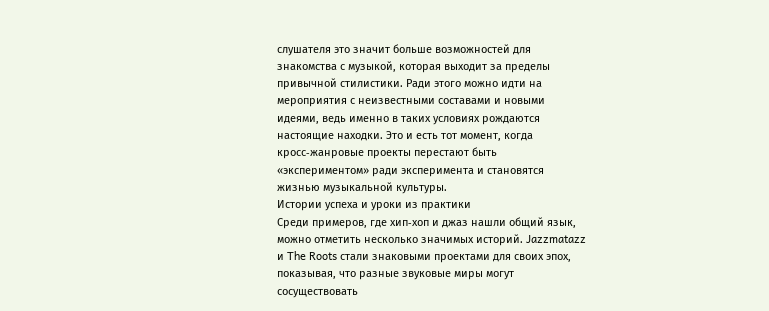слушателя это значит больше возможностей для знакомства с музыкой, которая выходит за пределы привычной стилистики. Ради этого можно идти на мероприятия с неизвестными составами и новыми идеями, ведь именно в таких условиях рождаются настоящие находки. Это и есть тот момент, когда кросс‑жанровые проекты перестают быть «экспериментом» ради эксперимента и становятся жизнью музыкальной культуры.
Истории успеха и уроки из практики
Среди примеров, где хип‑хоп и джаз нашли общий язык, можно отметить несколько значимых историй. Jazzmatazz и The Roots стали знаковыми проектами для своих эпох, показывая, что разные звуковые миры могут сосуществовать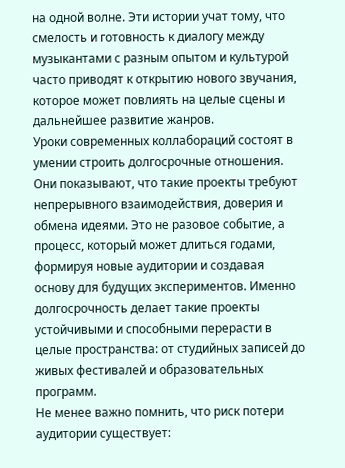на одной волне. Эти истории учат тому, что смелость и готовность к диалогу между музыкантами с разным опытом и культурой часто приводят к открытию нового звучания, которое может повлиять на целые сцены и дальнейшее развитие жанров.
Уроки современных коллабораций состоят в умении строить долгосрочные отношения. Они показывают, что такие проекты требуют непрерывного взаимодействия, доверия и обмена идеями. Это не разовое событие, а процесс, который может длиться годами, формируя новые аудитории и создавая основу для будущих экспериментов. Именно долгосрочность делает такие проекты устойчивыми и способными перерасти в целые пространства: от студийных записей до живых фестивалей и образовательных программ.
Не менее важно помнить, что риск потери аудитории существует: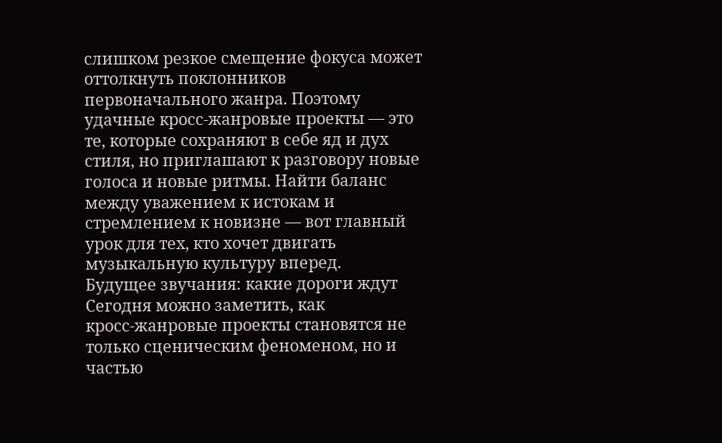слишком резкое смещение фокуса может оттолкнуть поклонников первоначального жанра. Поэтому удачные кросс‑жанровые проекты — это те, которые сохраняют в себе яд и дух стиля, но приглашают к разговору новые голоса и новые ритмы. Найти баланс между уважением к истокам и стремлением к новизне — вот главный урок для тех, кто хочет двигать музыкальную культуру вперед.
Будущее звучания: какие дороги ждут
Сегодня можно заметить, как кросс‑жанровые проекты становятся не только сценическим феноменом, но и частью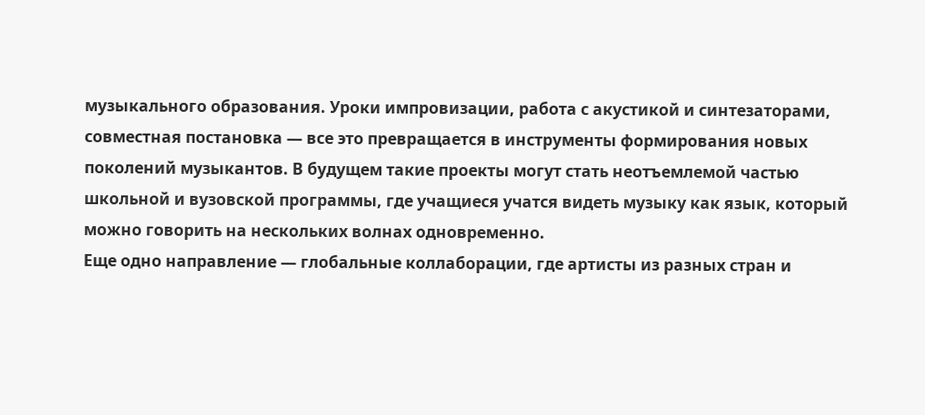музыкального образования. Уроки импровизации, работа с акустикой и синтезаторами, совместная постановка — все это превращается в инструменты формирования новых поколений музыкантов. В будущем такие проекты могут стать неотъемлемой частью школьной и вузовской программы, где учащиеся учатся видеть музыку как язык, который можно говорить на нескольких волнах одновременно.
Еще одно направление — глобальные коллаборации, где артисты из разных стран и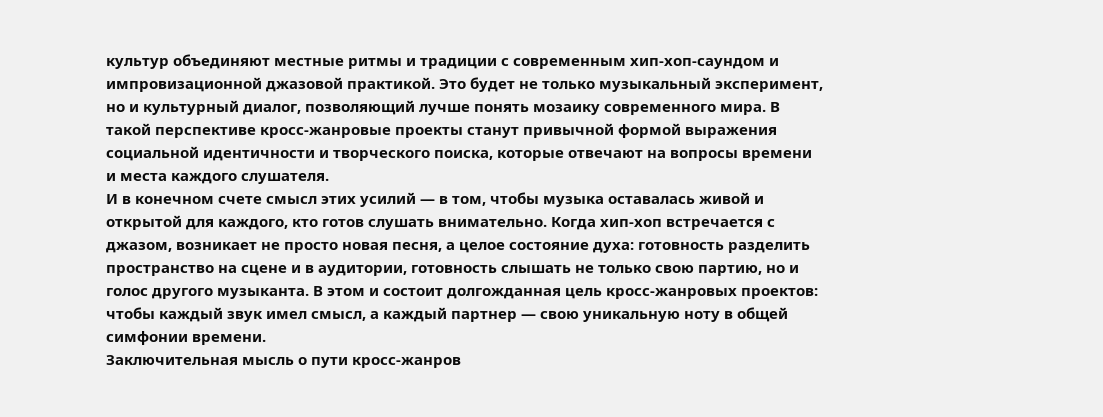культур объединяют местные ритмы и традиции с современным хип‑хоп‑саундом и импровизационной джазовой практикой. Это будет не только музыкальный эксперимент, но и культурный диалог, позволяющий лучше понять мозаику современного мира. В такой перспективе кросс‑жанровые проекты станут привычной формой выражения социальной идентичности и творческого поиска, которые отвечают на вопросы времени и места каждого слушателя.
И в конечном счете смысл этих усилий — в том, чтобы музыка оставалась живой и открытой для каждого, кто готов слушать внимательно. Когда хип‑хоп встречается с джазом, возникает не просто новая песня, а целое состояние духа: готовность разделить пространство на сцене и в аудитории, готовность слышать не только свою партию, но и голос другого музыканта. В этом и состоит долгожданная цель кросс‑жанровых проектов: чтобы каждый звук имел смысл, а каждый партнер — свою уникальную ноту в общей симфонии времени.
Заключительная мысль о пути кросс‑жанров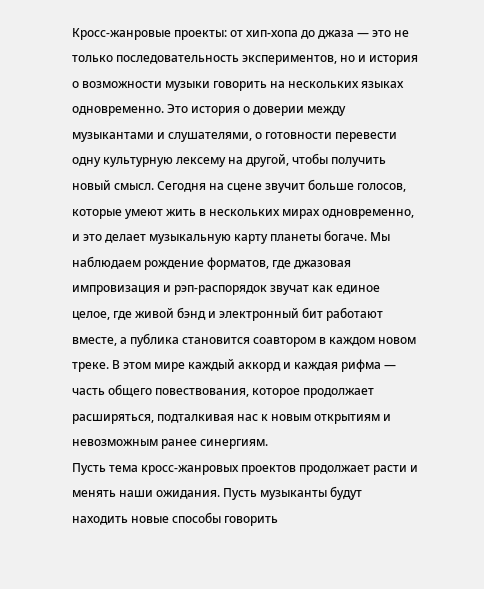Кросс‑жанровые проекты: от хип‑хопа до джаза — это не только последовательность экспериментов, но и история о возможности музыки говорить на нескольких языках одновременно. Это история о доверии между музыкантами и слушателями, о готовности перевести одну культурную лексему на другой, чтобы получить новый смысл. Сегодня на сцене звучит больше голосов, которые умеют жить в нескольких мирах одновременно, и это делает музыкальную карту планеты богаче. Мы наблюдаем рождение форматов, где джазовая импровизация и рэп‑распорядок звучат как единое целое, где живой бэнд и электронный бит работают вместе, а публика становится соавтором в каждом новом треке. В этом мире каждый аккорд и каждая рифма — часть общего повествования, которое продолжает расширяться, подталкивая нас к новым открытиям и невозможным ранее синергиям.
Пусть тема кросс‑жанровых проектов продолжает расти и менять наши ожидания. Пусть музыканты будут находить новые способы говорить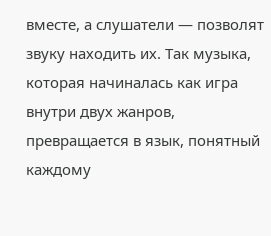вместе, а слушатели — позволят звуку находить их. Так музыка, которая начиналась как игра внутри двух жанров, превращается в язык, понятный каждому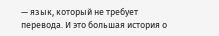— язык, который не требует перевода. И это большая история о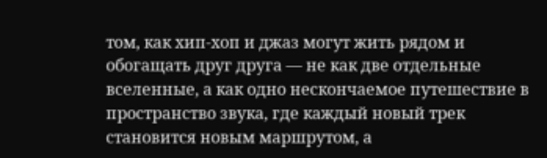том, как хип‑хоп и джаз могут жить рядом и обогащать друг друга — не как две отдельные вселенные, а как одно нескончаемое путешествие в пространство звука, где каждый новый трек становится новым маршрутом, а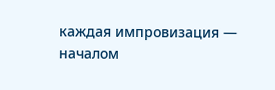каждая импровизация — началом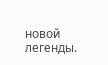новой легенды.